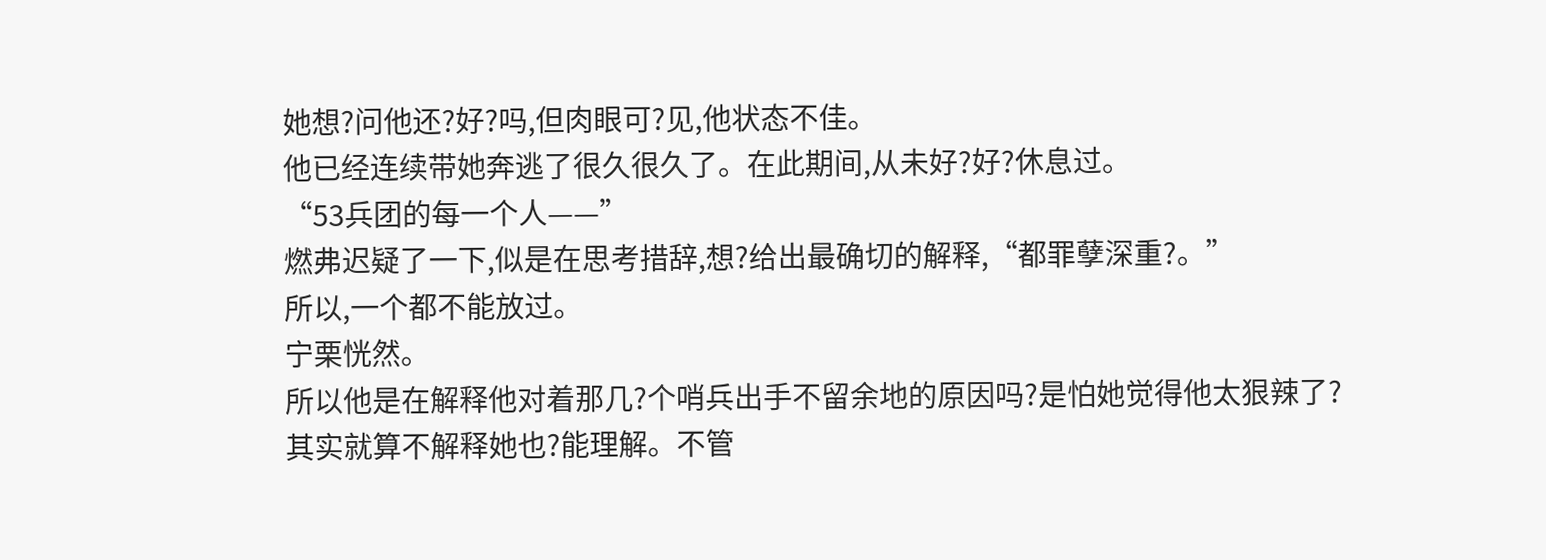她想?问他还?好?吗,但肉眼可?见,他状态不佳。
他已经连续带她奔逃了很久很久了。在此期间,从未好?好?休息过。
“53兵团的每一个人——”
燃弗迟疑了一下,似是在思考措辞,想?给出最确切的解释,“都罪孽深重?。”
所以,一个都不能放过。
宁栗恍然。
所以他是在解释他对着那几?个哨兵出手不留余地的原因吗?是怕她觉得他太狠辣了?
其实就算不解释她也?能理解。不管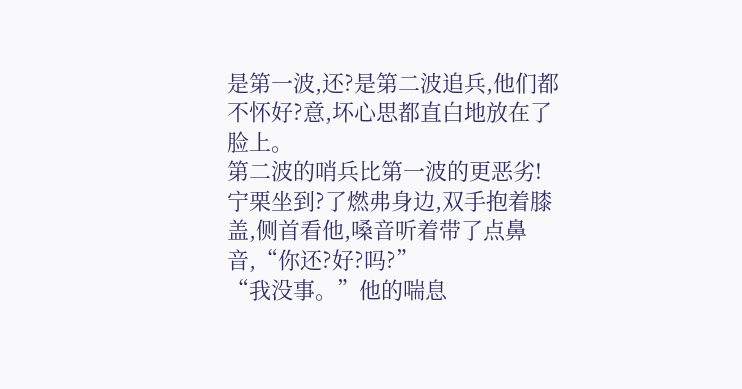是第一波,还?是第二波追兵,他们都不怀好?意,坏心思都直白地放在了脸上。
第二波的哨兵比第一波的更恶劣!
宁栗坐到?了燃弗身边,双手抱着膝盖,侧首看他,嗓音听着带了点鼻音,“你还?好?吗?”
“我没事。”他的喘息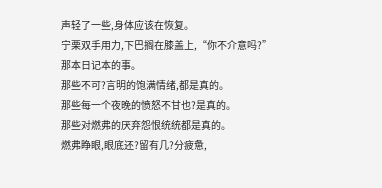声轻了一些,身体应该在恢复。
宁栗双手用力,下巴搁在膝盖上,“你不介意吗?”
那本日记本的事。
那些不可?言明的饱满情绪,都是真的。
那些每一个夜晚的愤怒不甘也?是真的。
那些对燃弗的厌弃怨恨统统都是真的。
燃弗睁眼,眼底还?留有几?分疲惫,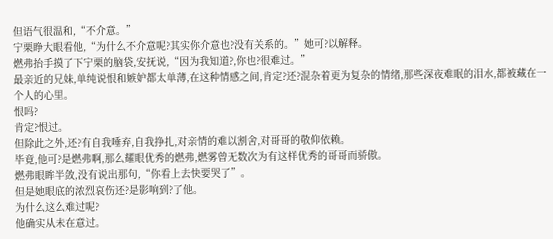但语气很温和,“不介意。”
宁栗睁大眼看他,“为什么不介意呢?其实你介意也?没有关系的。”她可?以解释。
燃弗抬手摸了下宁栗的脑袋,安抚说,“因为我知道?,你也?很难过。”
最亲近的兄妹,单纯说恨和嫉妒都太单薄,在这种情感之间,肯定?还?混杂着更为复杂的情绪,那些深夜难眠的泪水,都被藏在一个人的心里。
恨吗?
肯定?恨过。
但除此之外,还?有自我唾弃,自我挣扎,对亲情的难以割舍,对哥哥的敬仰依赖。
毕竟,他可?是燃弗啊,那么耀眼优秀的燃弗,燃雾曾无数次为有这样优秀的哥哥而骄傲。
燃弗眼眸半敛,没有说出那句,“你看上去快要哭了”。
但是她眼底的浓烈哀伤还?是影响到?了他。
为什么这么难过呢?
他确实从未在意过。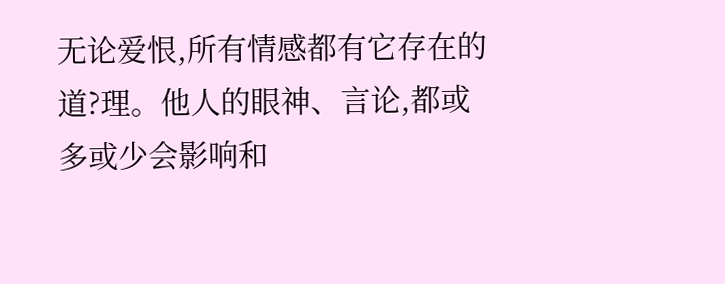无论爱恨,所有情感都有它存在的道?理。他人的眼神、言论,都或多或少会影响和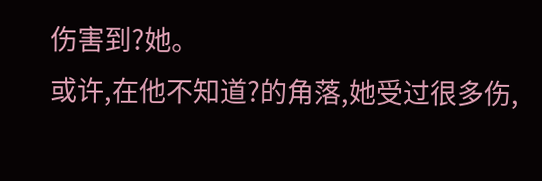伤害到?她。
或许,在他不知道?的角落,她受过很多伤,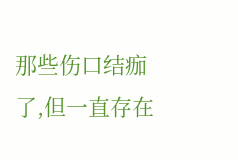那些伤口结痂了,但一直存在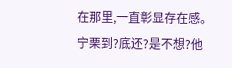在那里,一直彰显存在感。
宁栗到?底还?是不想?他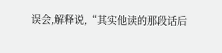误会,解释说,“其实他读的那段话后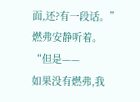面,还?有一段话。”
燃弗安静听着。
“但是——
如果没有燃弗,我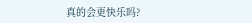真的会更快乐吗?